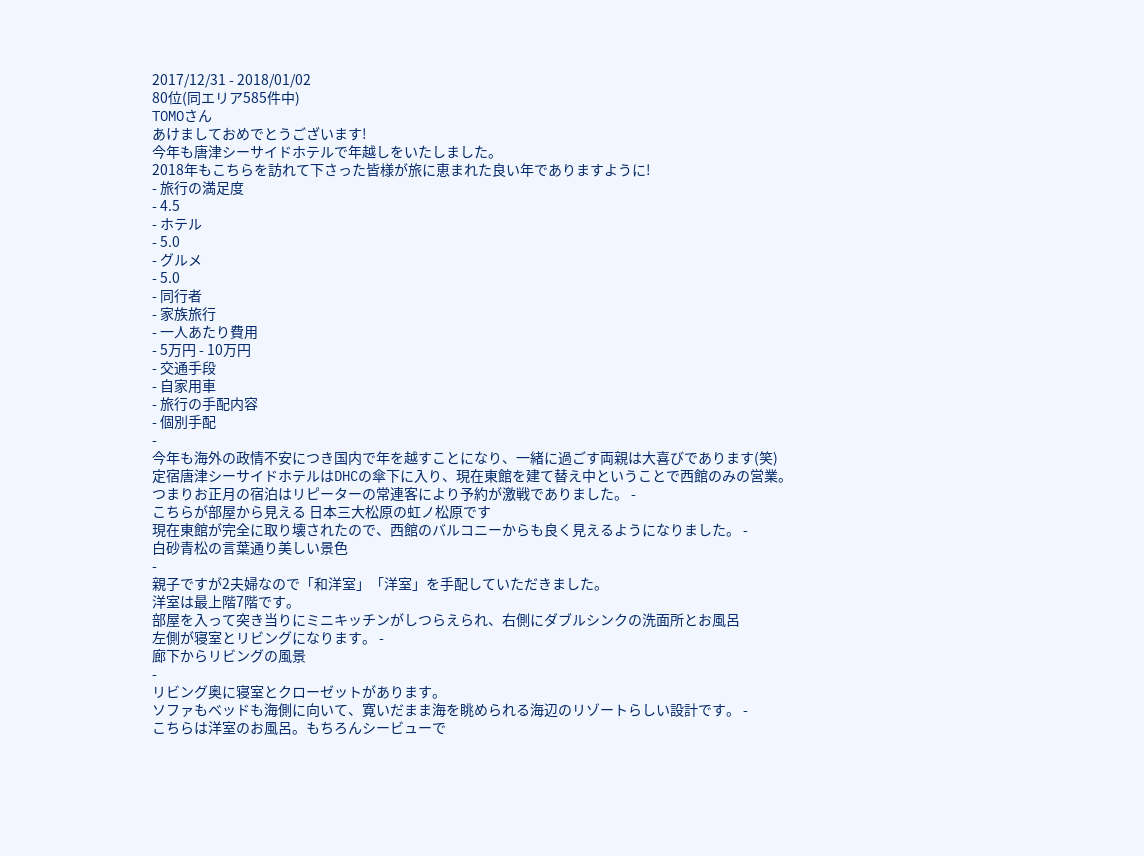2017/12/31 - 2018/01/02
80位(同エリア585件中)
TOMOさん
あけましておめでとうございます!
今年も唐津シーサイドホテルで年越しをいたしました。
2018年もこちらを訪れて下さった皆様が旅に恵まれた良い年でありますように!
- 旅行の満足度
- 4.5
- ホテル
- 5.0
- グルメ
- 5.0
- 同行者
- 家族旅行
- 一人あたり費用
- 5万円 - 10万円
- 交通手段
- 自家用車
- 旅行の手配内容
- 個別手配
-
今年も海外の政情不安につき国内で年を越すことになり、一緒に過ごす両親は大喜びであります(笑)
定宿唐津シーサイドホテルはDHCの傘下に入り、現在東館を建て替え中ということで西館のみの営業。
つまりお正月の宿泊はリピーターの常連客により予約が激戦でありました。 -
こちらが部屋から見える 日本三大松原の虹ノ松原です
現在東館が完全に取り壊されたので、西館のバルコニーからも良く見えるようになりました。 -
白砂青松の言葉通り美しい景色
-
親子ですが2夫婦なので「和洋室」「洋室」を手配していただきました。
洋室は最上階7階です。
部屋を入って突き当りにミニキッチンがしつらえられ、右側にダブルシンクの洗面所とお風呂
左側が寝室とリビングになります。 -
廊下からリビングの風景
-
リビング奥に寝室とクローゼットがあります。
ソファもベッドも海側に向いて、寛いだまま海を眺められる海辺のリゾートらしい設計です。 -
こちらは洋室のお風呂。もちろんシービューで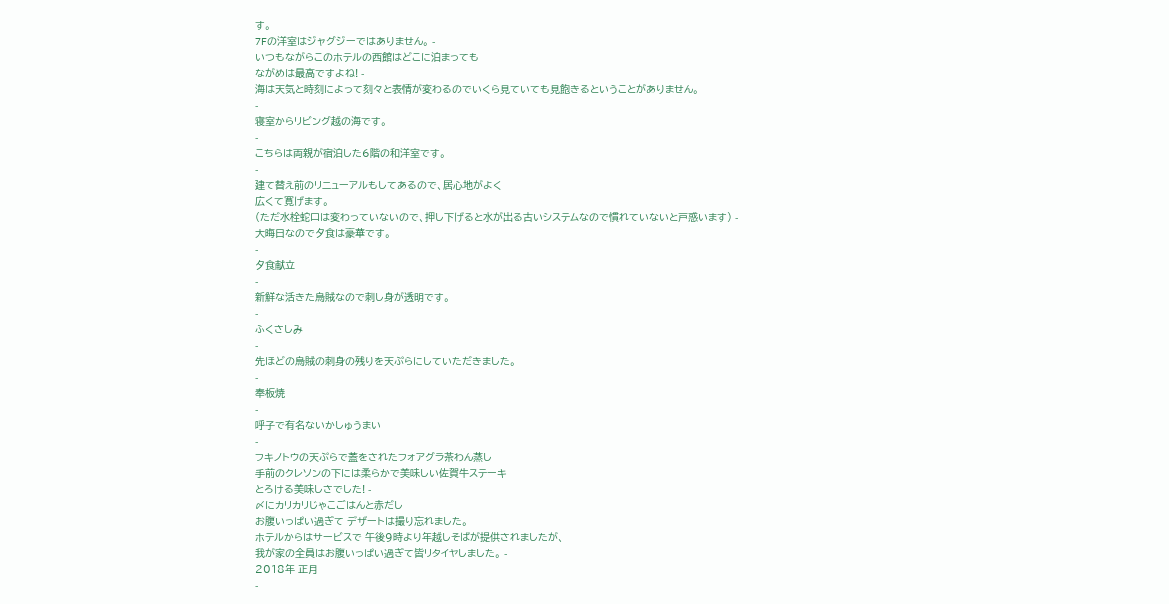す。
7Fの洋室はジャグジーではありません。 -
いつもながらこのホテルの西館はどこに泊まっても
ながめは最高ですよね! -
海は天気と時刻によって刻々と表情が変わるのでいくら見ていても見飽きるということがありません。
-
寝室からリビング越の海です。
-
こちらは両親が宿泊した6階の和洋室です。
-
建て替え前のリニューアルもしてあるので、居心地がよく
広くて寛げます。
(ただ水栓蛇口は変わっていないので、押し下げると水が出る古いシステムなので慣れていないと戸惑います) -
大晦日なので夕食は豪華です。
-
夕食献立
-
新鮮な活きた烏賊なので刺し身が透明です。
-
ふくさしみ
-
先ほどの烏賊の刺身の残りを天ぷらにしていただきました。
-
奉板焼
-
呼子で有名ないかしゅうまい
-
フキノトウの天ぷらで蓋をされたフォアグラ茶わん蒸し
手前のクレソンの下には柔らかで美味しい佐賀牛ステーキ
とろける美味しさでした! -
〆にカリカリじゃこごはんと赤だし
お腹いっぱい過ぎて デザートは撮り忘れました。
ホテルからはサービスで 午後9時より年越しそばが提供されましたが、
我が家の全員はお腹いっぱい過ぎて皆リタイヤしました。 -
2018年 正月
-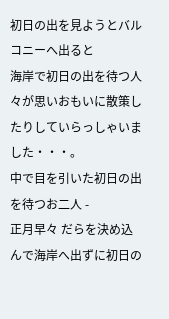初日の出を見ようとバルコニーへ出ると
海岸で初日の出を待つ人々が思いおもいに散策したりしていらっしゃいました・・・。
中で目を引いた初日の出を待つお二人 -
正月早々 だらを決め込んで海岸へ出ずに初日の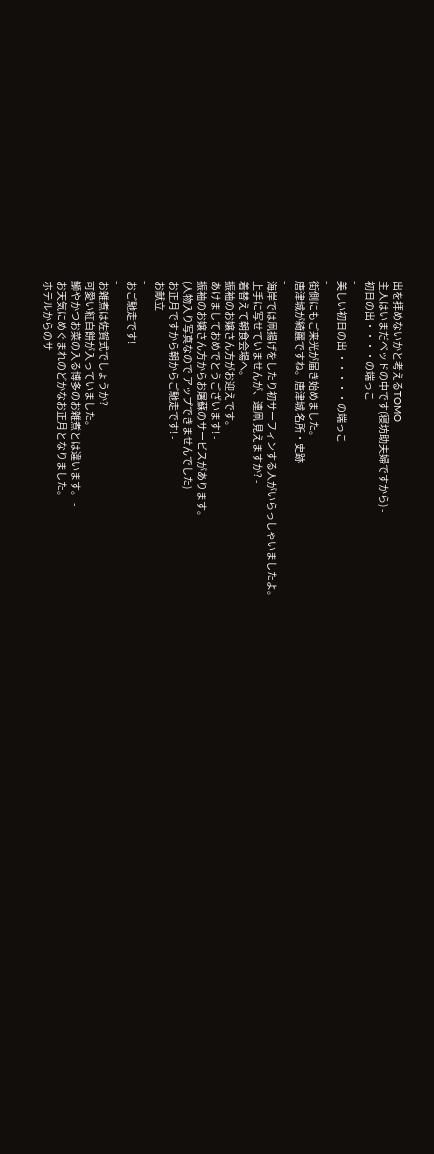出を拝めないかと考えるTOMO
主人はいまだベッドの中です(寝坊助夫婦ですから) -
初日の出・・・・の端っこ
-
美しい初日の出 ・・・・・の端っこ
-
街側にもご来光が届き始めました。
唐津城が綺麗ですね。唐津城 名所・史跡
-
海岸では凧揚げをしたり初サーフィンする人がいらっしゃいましたよ。
上手に写せていませんが、連凧 見えますか? -
着替えて朝食会場へ。
振袖のお嬢さん方がお迎えです。
あけましておめでとうございます! -
振袖のお嬢さん方からお屠蘇のサービスがあります。
(人物入り写真なので アップできませんでした)
お正月ですから朝からご馳走です! -
お献立
-
おご馳走です!
-
お雑煮は佐賀式でしょうか?
可愛い紅白餅が入っていました。
鰤やかつお菜の入る博多のお雑煮とは違います。 -
お天気にめぐまれのどかなお正月となりました。
ホテルからのサ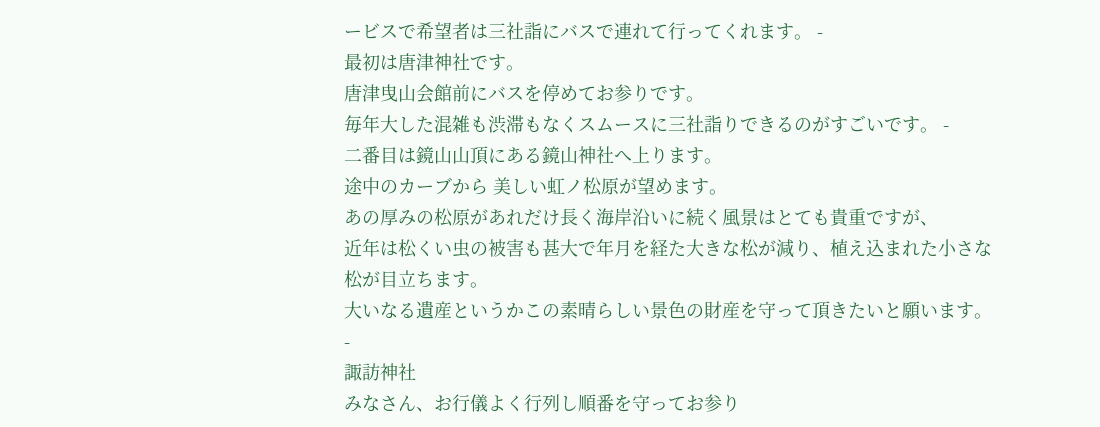ービスで希望者は三社詣にバスで連れて行ってくれます。 -
最初は唐津神社です。
唐津曳山会館前にバスを停めてお参りです。
毎年大した混雑も渋滞もなくスムースに三社詣りできるのがすごいです。 -
二番目は鏡山山頂にある鏡山神社へ上ります。
途中のカーブから 美しい虹ノ松原が望めます。
あの厚みの松原があれだけ長く海岸沿いに続く風景はとても貴重ですが、
近年は松くい虫の被害も甚大で年月を経た大きな松が減り、植え込まれた小さな松が目立ちます。
大いなる遺産というかこの素晴らしい景色の財産を守って頂きたいと願います。 -
諏訪神社
みなさん、お行儀よく行列し順番を守ってお参り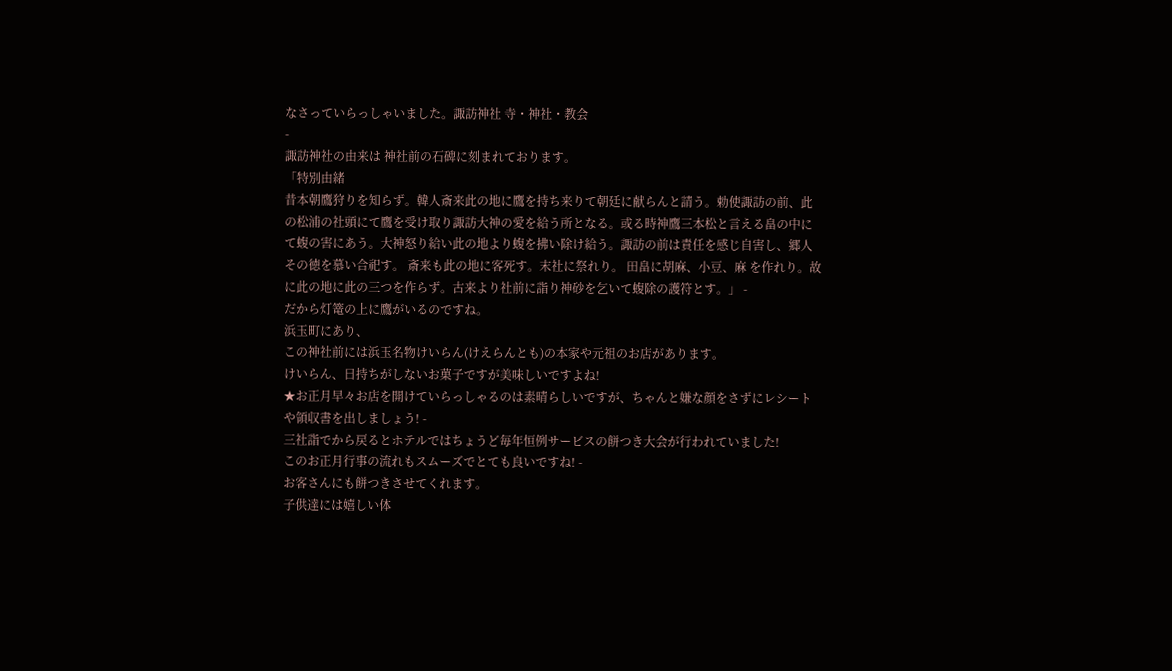なさっていらっしゃいました。諏訪神社 寺・神社・教会
-
諏訪神社の由来は 神社前の石碑に刻まれております。
「特別由緒
昔本朝鷹狩りを知らず。韓人斎来此の地に鷹を持ち来りて朝廷に献らんと請う。勅使諏訪の前、此の松浦の社頭にて鷹を受け取り諏訪大神の愛を給う所となる。或る時神鷹三本松と言える畠の中にて蝮の害にあう。大神怒り給い此の地より蝮を拂い除け給う。諏訪の前は責任を感じ自害し、郷人その徳を慕い合祀す。 斎来も此の地に客死す。末社に祭れり。 田畠に胡麻、小豆、麻 を作れり。故に此の地に此の三つを作らず。古来より社前に詣り神砂を乞いて蝮除の護符とす。」 -
だから灯篭の上に鷹がいるのですね。
浜玉町にあり、
この神社前には浜玉名物けいらん(けえらんとも)の本家や元祖のお店があります。
けいらん、日持ちがしないお菓子ですが美味しいですよね!
★お正月早々お店を開けていらっしゃるのは素晴らしいですが、ちゃんと嫌な顔をさずにレシートや領収書を出しましょう! -
三社詣でから戻るとホテルではちょうど毎年恒例サービスの餅つき大会が行われていました!
このお正月行事の流れもスムーズでとても良いですね! -
お客さんにも餅つきさせてくれます。
子供達には嬉しい体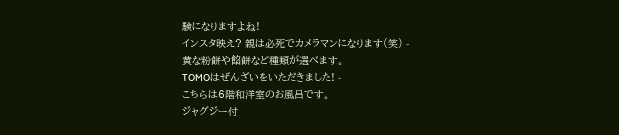験になりますよね!
インスタ映え? 親は必死でカメラマンになります(笑) -
黄な粉餅や餡餅など種類が選べます。
TOMOはぜんざいをいただきました! -
こちらは6階和洋室のお風呂です。
ジャグジー付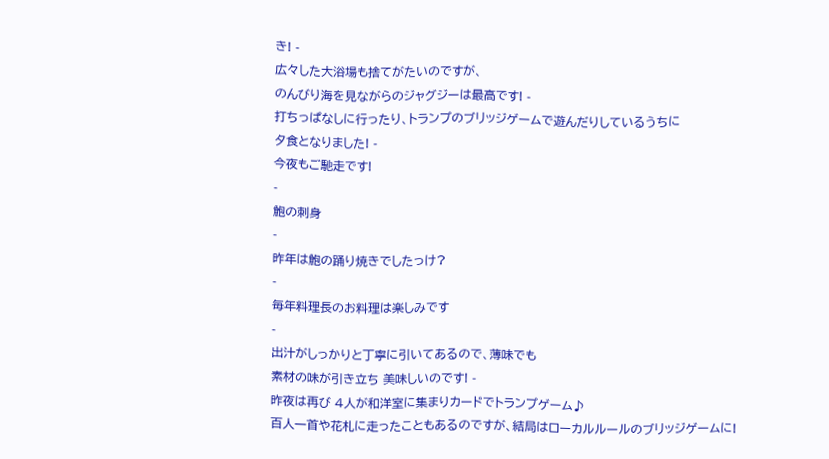き! -
広々した大浴場も捨てがたいのですが、
のんびり海を見ながらのジャグジーは最高です! -
打ちっぱなしに行ったり、トランプのブリッジゲームで遊んだりしているうちに
夕食となりました! -
今夜もご馳走です!
-
鮑の刺身
-
昨年は鮑の踊り焼きでしたっけ?
-
毎年料理長のお料理は楽しみです
-
出汁がしっかりと丁寧に引いてあるので、薄味でも
素材の味が引き立ち 美味しいのです! -
昨夜は再び 4人が和洋室に集まりカードでトランプゲーム♪
百人一首や花札に走ったこともあるのですが、結局はローカルルールのブリッジゲームに!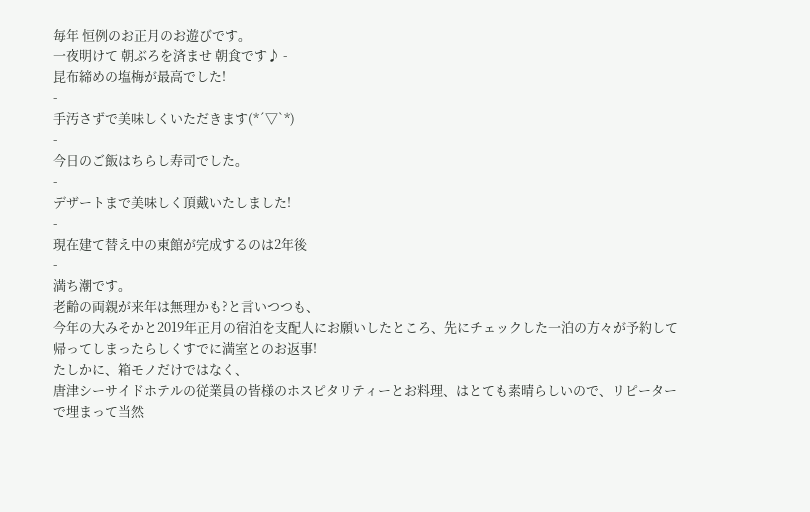毎年 恒例のお正月のお遊びです。
一夜明けて 朝ぶろを済ませ 朝食です♪ -
昆布締めの塩梅が最高でした!
-
手汚さずで美味しくいただきます(*´▽`*)
-
今日のご飯はちらし寿司でした。
-
デザートまで美味しく頂戴いたしました!
-
現在建て替え中の東館が完成するのは2年後
-
満ち潮です。
老齢の両親が来年は無理かも?と言いつつも、
今年の大みそかと2019年正月の宿泊を支配人にお願いしたところ、先にチェックした一泊の方々が予約して帰ってしまったらしくすでに満室とのお返事!
たしかに、箱モノだけではなく、
唐津シーサイドホテルの従業員の皆様のホスピタリティーとお料理、はとても素晴らしいので、リピーターで埋まって当然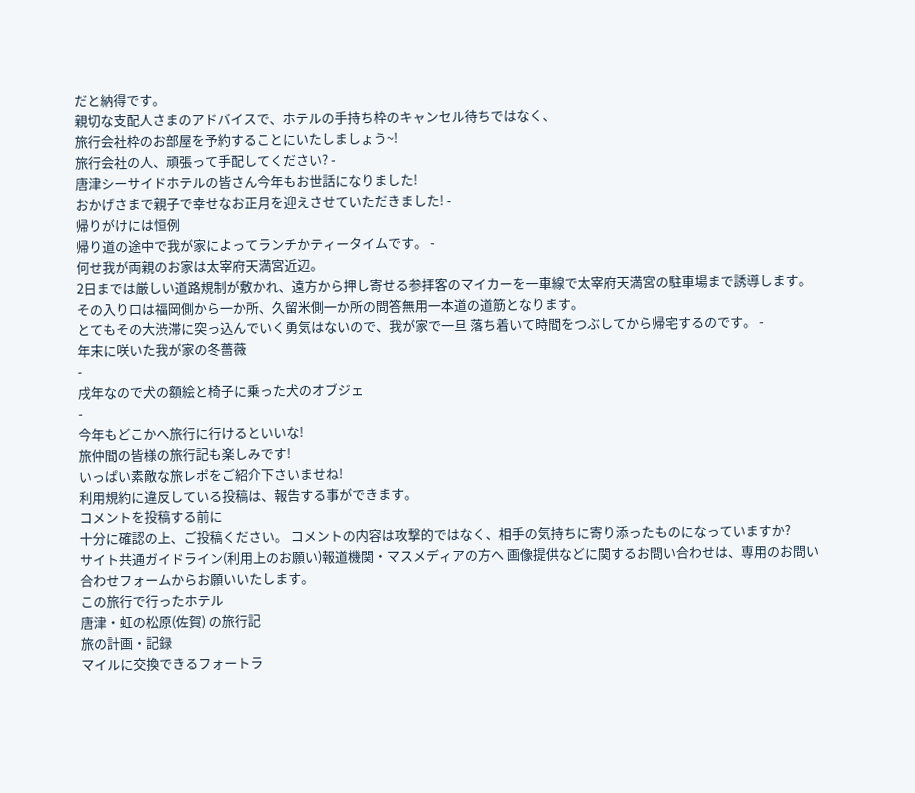だと納得です。
親切な支配人さまのアドバイスで、ホテルの手持ち枠のキャンセル待ちではなく、
旅行会社枠のお部屋を予約することにいたしましょう~!
旅行会社の人、頑張って手配してください? -
唐津シーサイドホテルの皆さん今年もお世話になりました!
おかげさまで親子で幸せなお正月を迎えさせていただきました! -
帰りがけには恒例
帰り道の途中で我が家によってランチかティータイムです。 -
何せ我が両親のお家は太宰府天満宮近辺。
2日までは厳しい道路規制が敷かれ、遠方から押し寄せる参拝客のマイカーを一車線で太宰府天満宮の駐車場まで誘導します。
その入り口は福岡側から一か所、久留米側一か所の問答無用一本道の道筋となります。
とてもその大渋滞に突っ込んでいく勇気はないので、我が家で一旦 落ち着いて時間をつぶしてから帰宅するのです。 -
年末に咲いた我が家の冬薔薇
-
戌年なので犬の額絵と椅子に乗った犬のオブジェ
-
今年もどこかへ旅行に行けるといいな!
旅仲間の皆様の旅行記も楽しみです!
いっぱい素敵な旅レポをご紹介下さいませね!
利用規約に違反している投稿は、報告する事ができます。
コメントを投稿する前に
十分に確認の上、ご投稿ください。 コメントの内容は攻撃的ではなく、相手の気持ちに寄り添ったものになっていますか?
サイト共通ガイドライン(利用上のお願い)報道機関・マスメディアの方へ 画像提供などに関するお問い合わせは、専用のお問い合わせフォームからお願いいたします。
この旅行で行ったホテル
唐津・虹の松原(佐賀) の旅行記
旅の計画・記録
マイルに交換できるフォートラ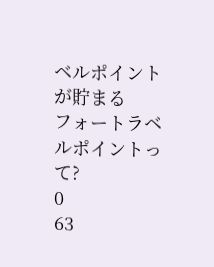ベルポイントが貯まる
フォートラベルポイントって?
0
63